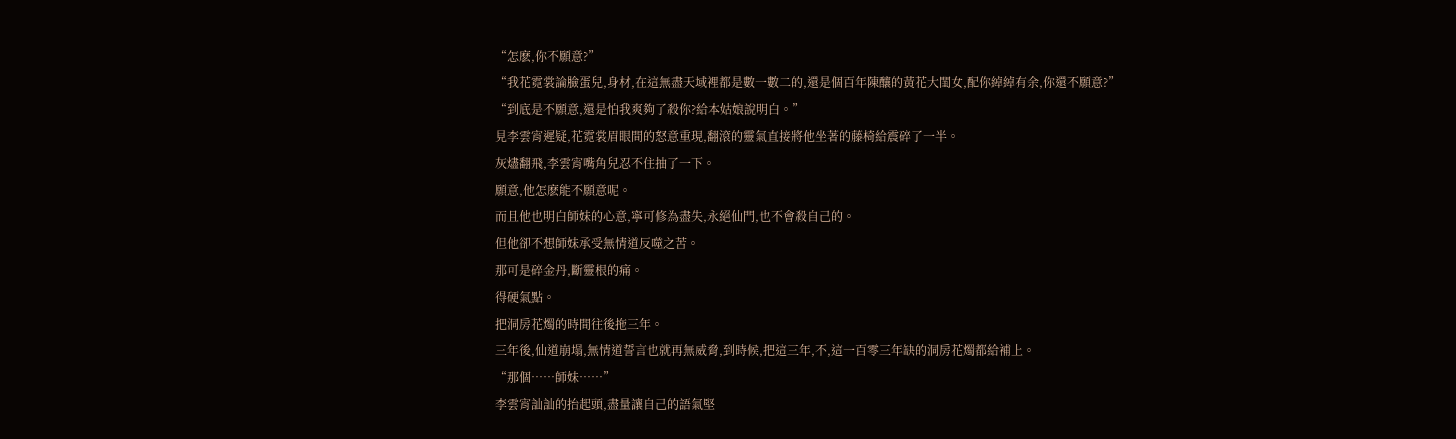“怎麽,你不願意?”
“我花霓裳論臉蛋兒,身材,在這無盡天域裡都是數一數二的,還是個百年陳釀的黃花大閨女,配你綽綽有余,你還不願意?”
“到底是不願意,還是怕我爽夠了殺你?給本姑娘說明白。”
見李雲宵遲疑,花霓裳眉眼間的怒意重現,翻滾的靈氣直接將他坐著的藤椅給震碎了一半。
灰燼翻飛,李雲宵嘴角兒忍不住抽了一下。
願意,他怎麽能不願意呢。
而且他也明白師妹的心意,寧可修為盡失,永絕仙門,也不會殺自己的。
但他卻不想師妹承受無情道反噬之苦。
那可是碎金丹,斷靈根的痛。
得硬氣點。
把洞房花燭的時間往後拖三年。
三年後,仙道崩塌,無情道誓言也就再無威脅,到時候,把這三年,不,這一百零三年缺的洞房花燭都給補上。
“那個……師妹……”
李雲宵訕訕的抬起頭,盡量讓自己的語氣堅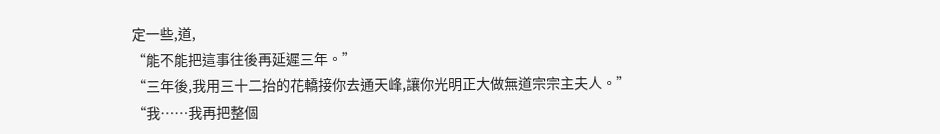定一些,道,
“能不能把這事往後再延遲三年。”
“三年後,我用三十二抬的花轎接你去通天峰,讓你光明正大做無道宗宗主夫人。”
“我……我再把整個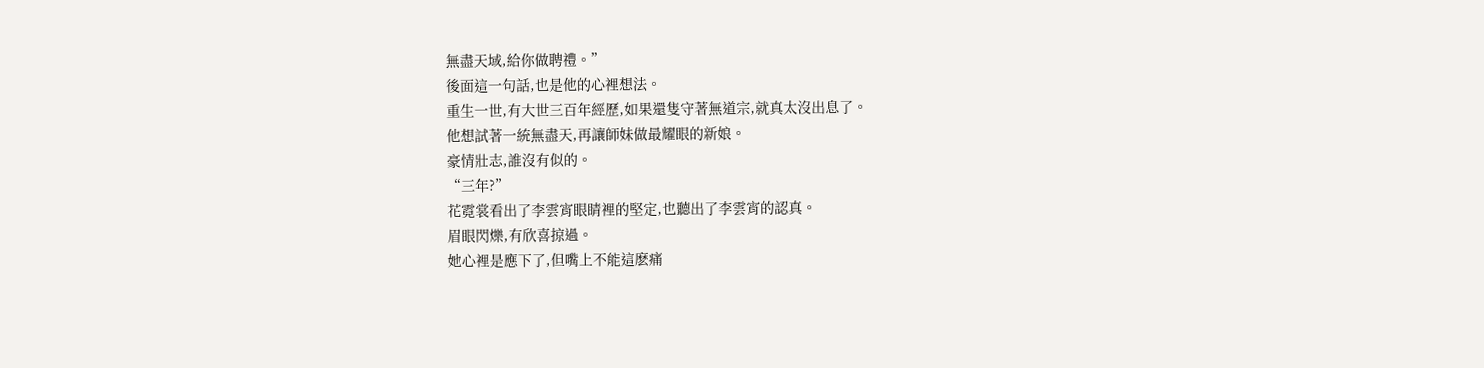無盡天域,給你做聘禮。”
後面這一句話,也是他的心裡想法。
重生一世,有大世三百年經歷,如果還隻守著無道宗,就真太沒出息了。
他想試著一統無盡天,再讓師妹做最耀眼的新娘。
豪情壯志,誰沒有似的。
“三年?”
花霓裳看出了李雲宵眼睛裡的堅定,也聽出了李雲宵的認真。
眉眼閃爍,有欣喜掠過。
她心裡是應下了,但嘴上不能這麽痛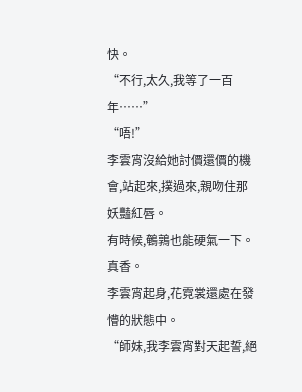快。
“不行,太久,我等了一百年……”
“唔!”
李雲宵沒給她討價還價的機會,站起來,撲過來,親吻住那妖豔紅唇。
有時候,鵪鶉也能硬氣一下。
真香。
李雲宵起身,花霓裳還處在發懵的狀態中。
“師妹,我李雲宵對天起誓,絕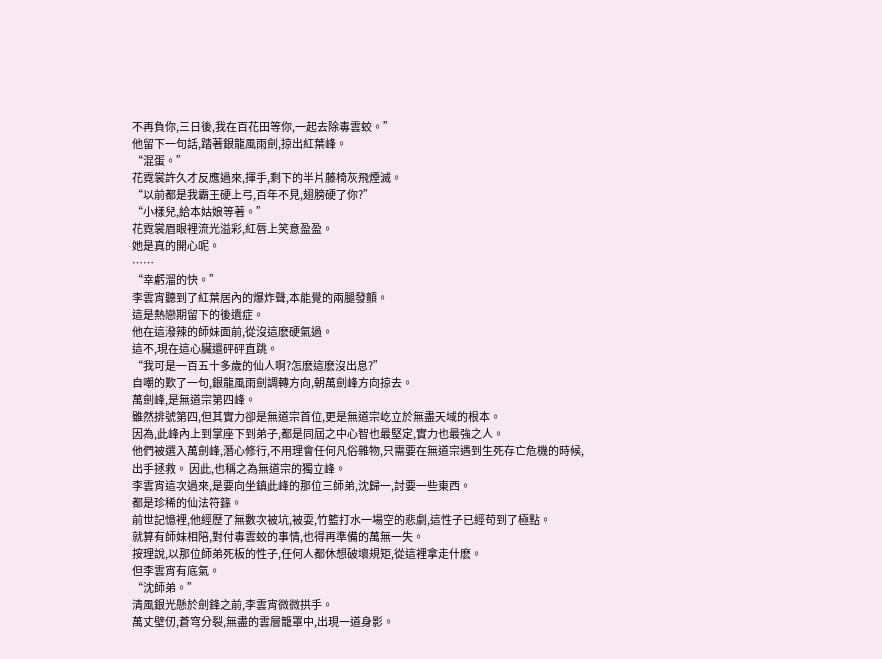不再負你,三日後,我在百花田等你,一起去除毒雲蛟。”
他留下一句話,踏著銀龍風雨劍,掠出紅葉峰。
“混蛋。”
花霓裳許久才反應過來,揮手,剩下的半片藤椅灰飛煙滅。
“以前都是我霸王硬上弓,百年不見,翅膀硬了你?”
“小樣兒,給本姑娘等著。”
花霓裳眉眼裡流光溢彩,紅唇上笑意盈盈。
她是真的開心呢。
……
“幸虧溜的快。”
李雲宵聽到了紅葉居內的爆炸聲,本能覺的兩腿發顫。
這是熱戀期留下的後遺症。
他在這潑辣的師妹面前,從沒這麽硬氣過。
這不,現在這心臟還砰砰直跳。
“我可是一百五十多歲的仙人啊?怎麽這麽沒出息?”
自嘲的歎了一句,銀龍風雨劍調轉方向,朝萬劍峰方向掠去。
萬劍峰,是無道宗第四峰。
雖然排號第四,但其實力卻是無道宗首位,更是無道宗屹立於無盡天域的根本。
因為,此峰內上到掌座下到弟子,都是同屆之中心智也最堅定,實力也最強之人。
他們被選入萬劍峰,潛心修行,不用理會任何凡俗雜物,只需要在無道宗遇到生死存亡危機的時候,
出手拯救。 因此,也稱之為無道宗的獨立峰。
李雲宵這次過來,是要向坐鎮此峰的那位三師弟,沈歸一,討要一些東西。
都是珍稀的仙法符籙。
前世記憶裡,他經歷了無數次被坑,被耍,竹籃打水一場空的悲劇,這性子已經苟到了極點。
就算有師妹相陪,對付毒雲蛟的事情,也得再準備的萬無一失。
按理說,以那位師弟死板的性子,任何人都休想破壞規矩,從這裡拿走什麽。
但李雲宵有底氣。
“沈師弟。”
清風銀光懸於劍鋒之前,李雲宵微微拱手。
萬丈壁仞,蒼穹分裂,無盡的雲層籠罩中,出現一道身影。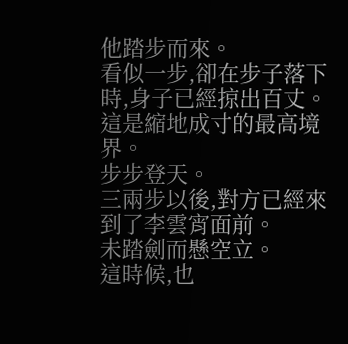他踏步而來。
看似一步,卻在步子落下時,身子已經掠出百丈。
這是縮地成寸的最高境界。
步步登天。
三兩步以後,對方已經來到了李雲宵面前。
未踏劍而懸空立。
這時候,也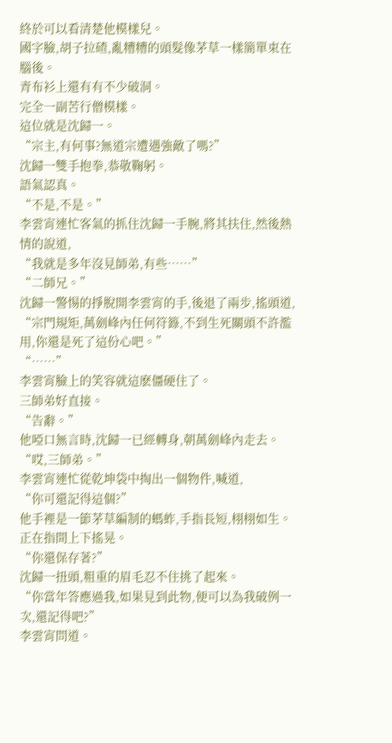終於可以看清楚他模樣兒。
國字臉,胡子拉碴,亂糟糟的頭髮像茅草一樣簡單束在腦後。
青布衫上還有有不少破洞。
完全一副苦行僧模樣。
這位就是沈歸一。
“宗主,有何事?無道宗遭遇強敵了嗎?”
沈歸一雙手抱拳,恭敬鞠躬。
語氣認真。
“不是,不是。”
李雲宵連忙客氣的抓住沈歸一手腕,將其扶住,然後熱情的說道,
“我就是多年沒見師弟,有些……”
“二師兄。”
沈歸一警惕的掙脫開李雲宵的手,後退了兩步,搖頭道,
“宗門規矩,萬劍峰內任何符籙,不到生死關頭不許濫用,你還是死了這份心吧。”
“……”
李雲宵臉上的笑容就這麽僵硬住了。
三師弟好直接。
“告辭。”
他啞口無言時,沈歸一已經轉身,朝萬劍峰內走去。
“哎,三師弟。”
李雲宵連忙從乾坤袋中掏出一個物件,喊道,
“你可還記得這個?”
他手裡是一節茅草編制的螞蚱,手指長短,栩栩如生。
正在指間上下搖晃。
“你還保存著?”
沈歸一扭頭,粗重的眉毛忍不住挑了起來。
“你當年答應過我,如果見到此物,便可以為我破例一次,還記得吧?”
李雲宵問道。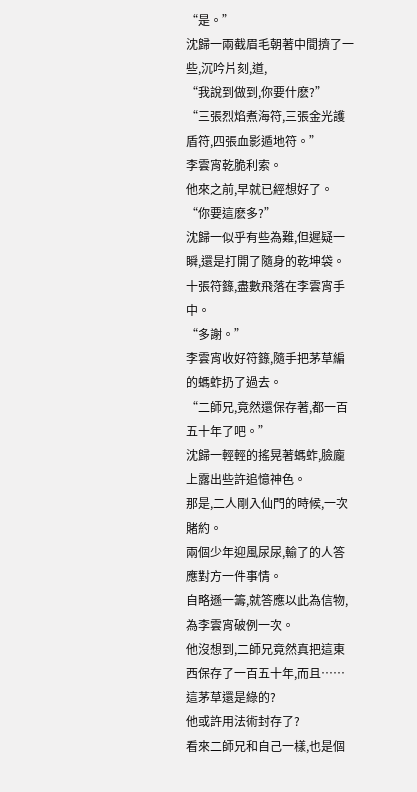“是。”
沈歸一兩截眉毛朝著中間擠了一些,沉吟片刻,道,
“我說到做到,你要什麽?”
“三張烈焰煮海符,三張金光護盾符,四張血影遁地符。”
李雲宵乾脆利索。
他來之前,早就已經想好了。
“你要這麽多?”
沈歸一似乎有些為難,但遲疑一瞬,還是打開了隨身的乾坤袋。
十張符籙,盡數飛落在李雲宵手中。
“多謝。”
李雲宵收好符籙,隨手把茅草編的螞蚱扔了過去。
“二師兄,竟然還保存著,都一百五十年了吧。”
沈歸一輕輕的搖晃著螞蚱,臉龐上露出些許追憶神色。
那是,二人剛入仙門的時候,一次賭約。
兩個少年迎風尿尿,輸了的人答應對方一件事情。
自略遜一籌,就答應以此為信物,為李雲宵破例一次。
他沒想到,二師兄竟然真把這東西保存了一百五十年,而且……這茅草還是綠的?
他或許用法術封存了?
看來二師兄和自己一樣,也是個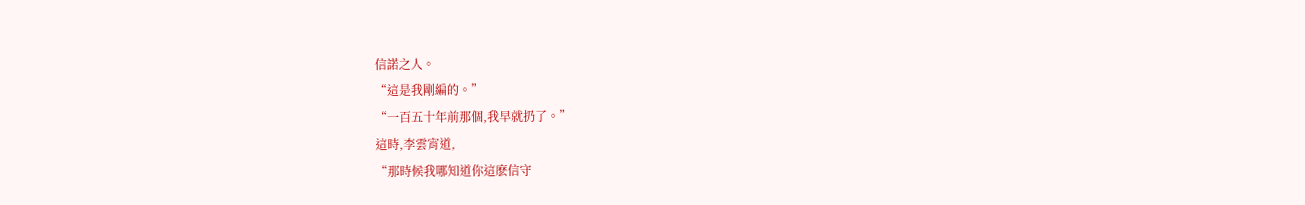信諾之人。
“這是我剛編的。”
“一百五十年前那個,我早就扔了。”
這時,李雲宵道,
“那時候我哪知道你這麽信守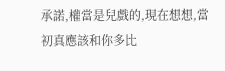承諾,權當是兒戲的,現在想想,當初真應該和你多比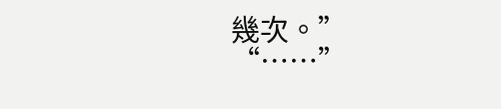幾次。”
“……”